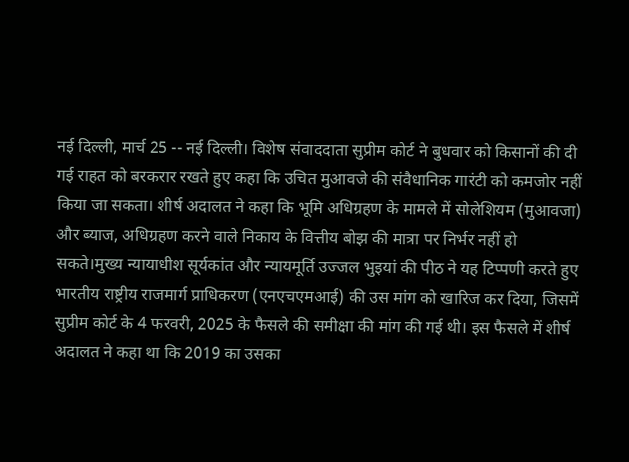नई दिल्ली, मार्च 25 -- नई दिल्ली। विशेष संवाददाता सुप्रीम कोर्ट ने बुधवार को किसानों की दी गई राहत को बरकरार रखते हुए कहा कि उचित मुआवजे की संवैधानिक गारंटी को कमजोर नहीं किया जा सकता। शीर्ष अदालत ने कहा कि भूमि अधिग्रहण के मामले में सोलेशियम (मुआवजा) और ब्याज, अधिग्रहण करने वाले निकाय के वित्तीय बोझ की मात्रा पर निर्भर नहीं हो सकते।मुख्य न्यायाधीश सूर्यकांत और न्यायमूर्ति उज्जल भुइयां की पीठ ने यह टिप्पणी करते हुए भारतीय राष्ट्रीय राजमार्ग प्राधिकरण (एनएचएमआई) की उस मांग को खारिज कर दिया, जिसमें सुप्रीम कोर्ट के 4 फरवरी, 2025 के फैसले की समीक्षा की मांग की गई थी। इस फैसले में शीर्ष अदालत ने कहा था कि 2019 का उसका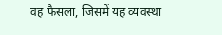वह फैसला, जिसमें यह व्यवस्था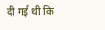दी गई थी कि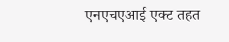एनएचएआई एक्ट तहत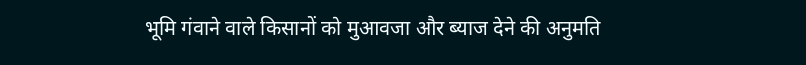भूमि गंवाने वाले किसानों को मुआवजा और ब्याज देने की अनुमति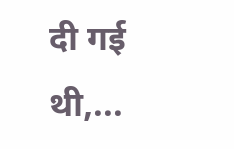दी गई थी,...